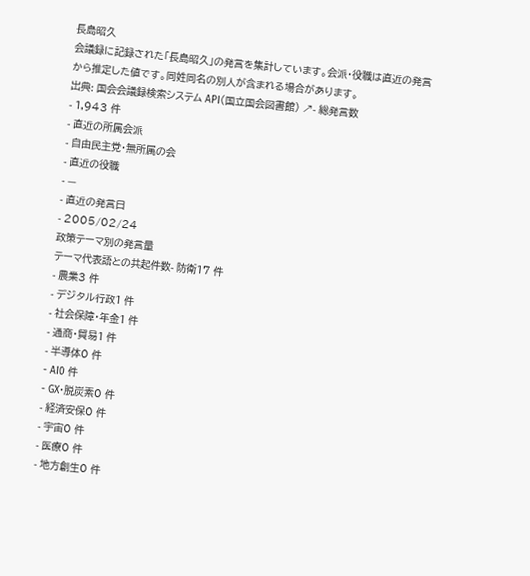長島昭久
会議録に記録された「長島昭久」の発言を集計しています。会派・役職は直近の発言から推定した値です。同姓同名の別人が含まれる場合があります。
出典: 国会会議録検索システム API(国立国会図書館) ↗- 総発言数
- 1,943 件
- 直近の所属会派
- 自由民主党・無所属の会
- 直近の役職
- —
- 直近の発言日
- 2005/02/24
政策テーマ別の発言量
テーマ代表語との共起件数- 防衛17 件
- 農業3 件
- デジタル行政1 件
- 社会保障・年金1 件
- 通商・貿易1 件
- 半導体0 件
- AI0 件
- GX・脱炭素0 件
- 経済安保0 件
- 宇宙0 件
- 医療0 件
- 地方創生0 件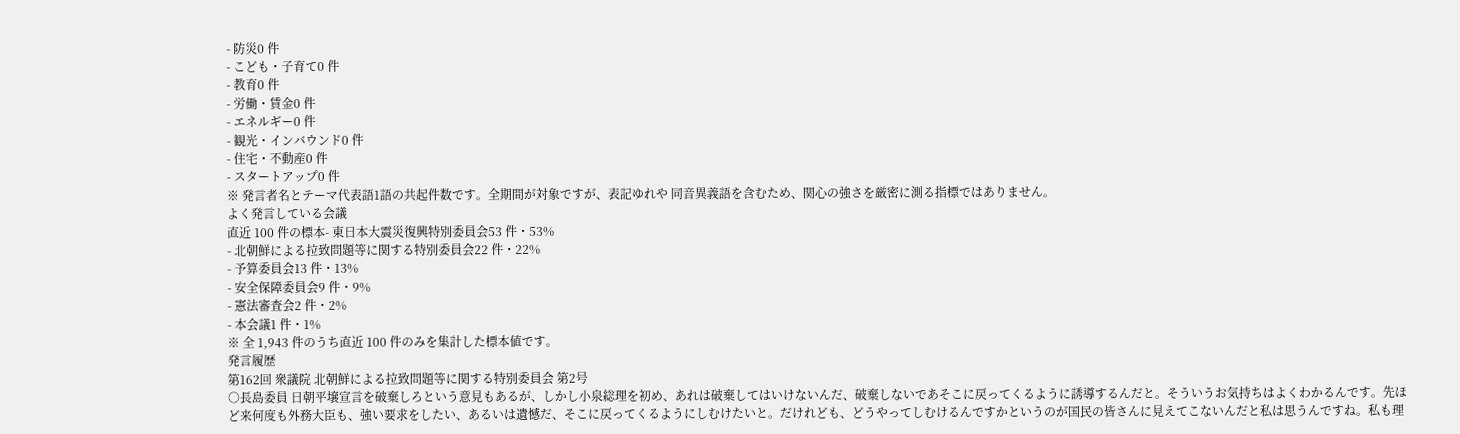- 防災0 件
- こども・子育て0 件
- 教育0 件
- 労働・賃金0 件
- エネルギー0 件
- 観光・インバウンド0 件
- 住宅・不動産0 件
- スタートアップ0 件
※ 発言者名とテーマ代表語1語の共起件数です。全期間が対象ですが、表記ゆれや 同音異義語を含むため、関心の強さを厳密に測る指標ではありません。
よく発言している会議
直近 100 件の標本- 東日本大震災復興特別委員会53 件・53%
- 北朝鮮による拉致問題等に関する特別委員会22 件・22%
- 予算委員会13 件・13%
- 安全保障委員会9 件・9%
- 憲法審査会2 件・2%
- 本会議1 件・1%
※ 全 1,943 件のうち直近 100 件のみを集計した標本値です。
発言履歴
第162回 衆議院 北朝鮮による拉致問題等に関する特別委員会 第2号
○長島委員 日朝平壌宣言を破棄しろという意見もあるが、しかし小泉総理を初め、あれは破棄してはいけないんだ、破棄しないであそこに戻ってくるように誘導するんだと。そういうお気持ちはよくわかるんです。先ほど来何度も外務大臣も、強い要求をしたい、あるいは遺憾だ、そこに戻ってくるようにしむけたいと。だけれども、どうやってしむけるんですかというのが国民の皆さんに見えてこないんだと私は思うんですね。私も理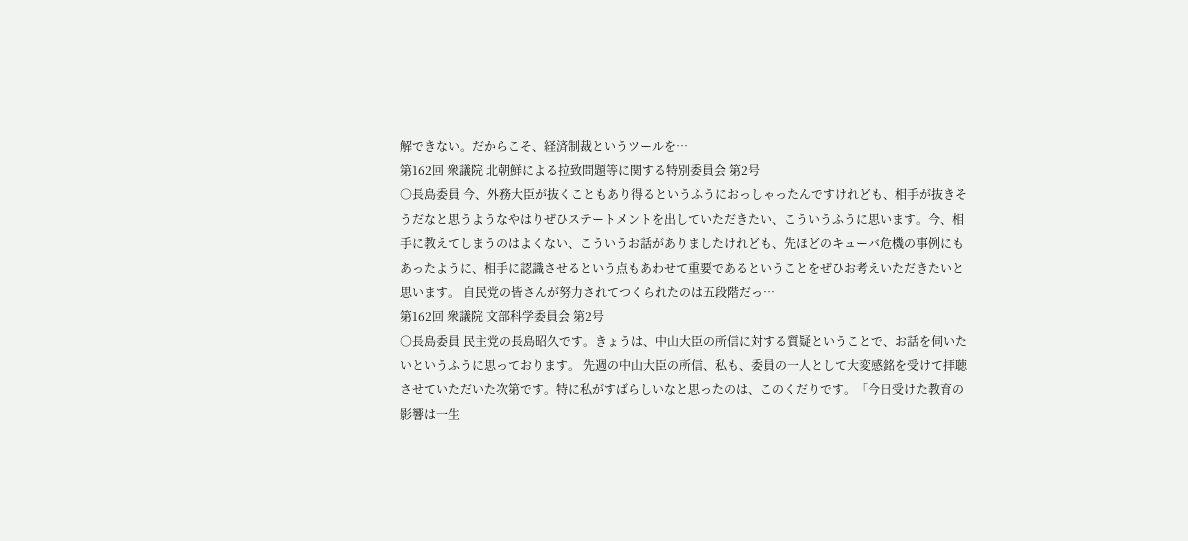解できない。だからこそ、経済制裁というツールを…
第162回 衆議院 北朝鮮による拉致問題等に関する特別委員会 第2号
○長島委員 今、外務大臣が抜くこともあり得るというふうにおっしゃったんですけれども、相手が抜きそうだなと思うようなやはりぜひステートメントを出していただきたい、こういうふうに思います。今、相手に教えてしまうのはよくない、こういうお話がありましたけれども、先ほどのキューバ危機の事例にもあったように、相手に認識させるという点もあわせて重要であるということをぜひお考えいただきたいと思います。 自民党の皆さんが努力されてつくられたのは五段階だっ…
第162回 衆議院 文部科学委員会 第2号
○長島委員 民主党の長島昭久です。きょうは、中山大臣の所信に対する質疑ということで、お話を伺いたいというふうに思っております。 先週の中山大臣の所信、私も、委員の一人として大変感銘を受けて拝聴させていただいた次第です。特に私がすばらしいなと思ったのは、このくだりです。「今日受けた教育の影響は一生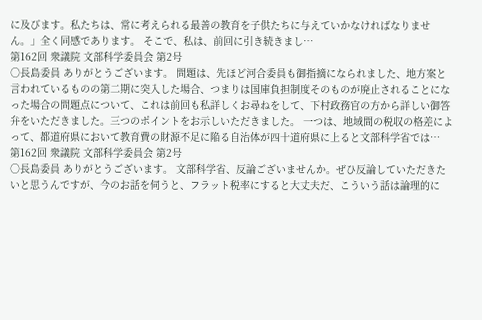に及びます。私たちは、常に考えられる最善の教育を子供たちに与えていかなければなりません。」全く同感であります。 そこで、私は、前回に引き続きまし…
第162回 衆議院 文部科学委員会 第2号
○長島委員 ありがとうございます。 問題は、先ほど河合委員も御指摘になられました、地方案と言われているものの第二期に突入した場合、つまりは国庫負担制度そのものが廃止されることになった場合の問題点について、これは前回も私詳しくお尋ねをして、下村政務官の方から詳しい御答弁をいただきました。三つのポイントをお示しいただきました。 一つは、地域間の税収の格差によって、都道府県において教育費の財源不足に陥る自治体が四十道府県に上ると文部科学省では…
第162回 衆議院 文部科学委員会 第2号
○長島委員 ありがとうございます。 文部科学省、反論ございませんか。ぜひ反論していただきたいと思うんですが、今のお話を伺うと、フラット税率にすると大丈夫だ、こういう話は論理的に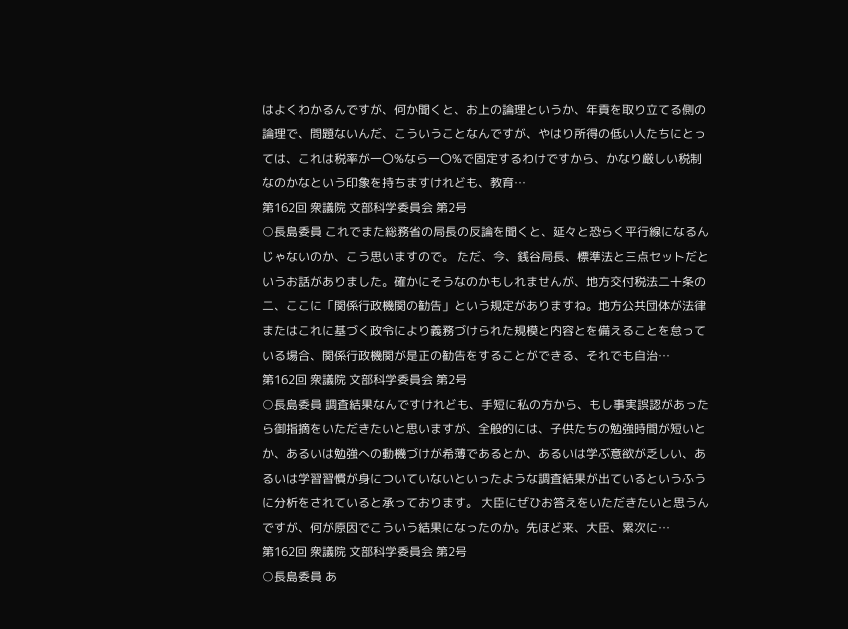はよくわかるんですが、何か聞くと、お上の論理というか、年貢を取り立てる側の論理で、問題ないんだ、こういうことなんですが、やはり所得の低い人たちにとっては、これは税率が一〇%なら一〇%で固定するわけですから、かなり厳しい税制なのかなという印象を持ちますけれども、教育…
第162回 衆議院 文部科学委員会 第2号
○長島委員 これでまた総務省の局長の反論を聞くと、延々と恐らく平行線になるんじゃないのか、こう思いますので。 ただ、今、銭谷局長、標準法と三点セットだというお話がありました。確かにそうなのかもしれませんが、地方交付税法二十条の二、ここに「関係行政機関の勧告」という規定がありますね。地方公共団体が法律またはこれに基づく政令により義務づけられた規模と内容とを備えることを怠っている場合、関係行政機関が是正の勧告をすることができる、それでも自治…
第162回 衆議院 文部科学委員会 第2号
○長島委員 調査結果なんですけれども、手短に私の方から、もし事実誤認があったら御指摘をいただきたいと思いますが、全般的には、子供たちの勉強時間が短いとか、あるいは勉強への動機づけが希薄であるとか、あるいは学ぶ意欲が乏しい、あるいは学習習慣が身についていないといったような調査結果が出ているというふうに分析をされていると承っております。 大臣にぜひお答えをいただきたいと思うんですが、何が原因でこういう結果になったのか。先ほど来、大臣、累次に…
第162回 衆議院 文部科学委員会 第2号
○長島委員 あ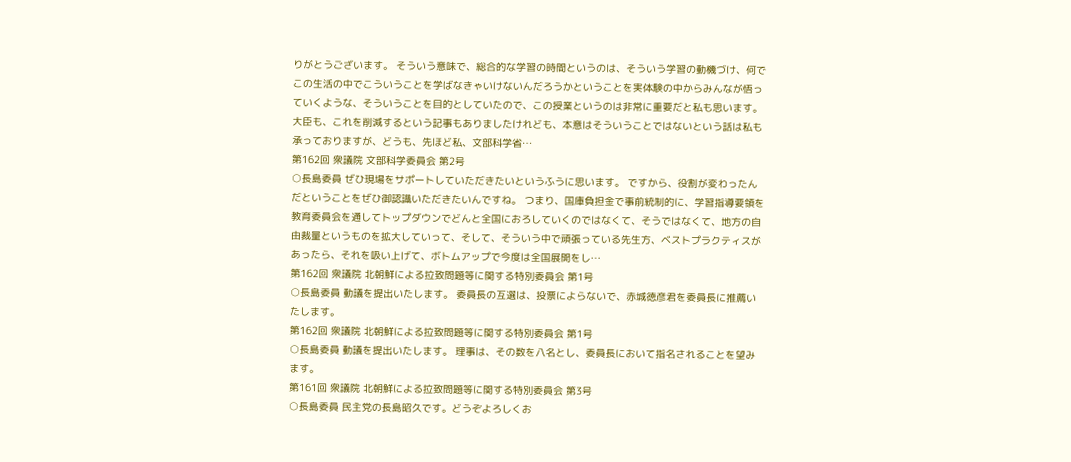りがとうございます。 そういう意味で、総合的な学習の時間というのは、そういう学習の動機づけ、何でこの生活の中でこういうことを学ばなきゃいけないんだろうかということを実体験の中からみんなが悟っていくような、そういうことを目的としていたので、この授業というのは非常に重要だと私も思います。 大臣も、これを削減するという記事もありましたけれども、本意はそういうことではないという話は私も承っておりますが、どうも、先ほど私、文部科学省…
第162回 衆議院 文部科学委員会 第2号
○長島委員 ぜひ現場をサポートしていただきたいというふうに思います。 ですから、役割が変わったんだということをぜひ御認識いただきたいんですね。 つまり、国庫負担金で事前統制的に、学習指導要領を教育委員会を通してトップダウンでどんと全国におろしていくのではなくて、そうではなくて、地方の自由裁量というものを拡大していって、そして、そういう中で頑張っている先生方、ベストプラクティスがあったら、それを吸い上げて、ボトムアップで今度は全国展開をし…
第162回 衆議院 北朝鮮による拉致問題等に関する特別委員会 第1号
○長島委員 動議を提出いたします。 委員長の互選は、投票によらないで、赤城徳彦君を委員長に推薦いたします。
第162回 衆議院 北朝鮮による拉致問題等に関する特別委員会 第1号
○長島委員 動議を提出いたします。 理事は、その数を八名とし、委員長において指名されることを望みます。
第161回 衆議院 北朝鮮による拉致問題等に関する特別委員会 第3号
○長島委員 民主党の長島昭久です。どうぞよろしくお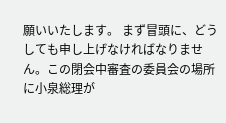願いいたします。 まず冒頭に、どうしても申し上げなければなりません。この閉会中審査の委員会の場所に小泉総理が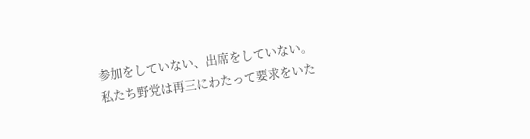参加をしていない、出席をしていない。私たち野党は再三にわたって要求をいた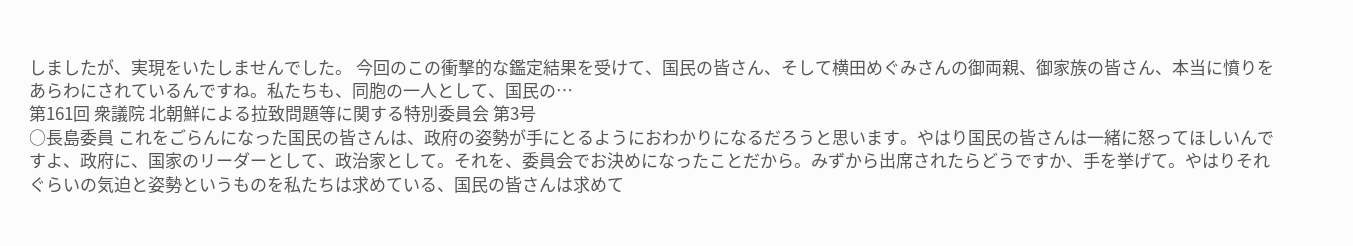しましたが、実現をいたしませんでした。 今回のこの衝撃的な鑑定結果を受けて、国民の皆さん、そして横田めぐみさんの御両親、御家族の皆さん、本当に憤りをあらわにされているんですね。私たちも、同胞の一人として、国民の…
第161回 衆議院 北朝鮮による拉致問題等に関する特別委員会 第3号
○長島委員 これをごらんになった国民の皆さんは、政府の姿勢が手にとるようにおわかりになるだろうと思います。やはり国民の皆さんは一緒に怒ってほしいんですよ、政府に、国家のリーダーとして、政治家として。それを、委員会でお決めになったことだから。みずから出席されたらどうですか、手を挙げて。やはりそれぐらいの気迫と姿勢というものを私たちは求めている、国民の皆さんは求めて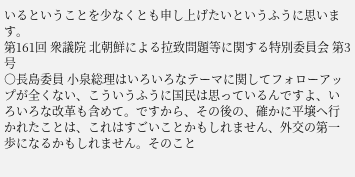いるということを少なくとも申し上げたいというふうに思います。
第161回 衆議院 北朝鮮による拉致問題等に関する特別委員会 第3号
○長島委員 小泉総理はいろいろなテーマに関してフォローアップが全くない、こういうふうに国民は思っているんですよ、いろいろな改革も含めて。ですから、その後の、確かに平壌へ行かれたことは、これはすごいことかもしれません、外交の第一歩になるかもしれません。そのこと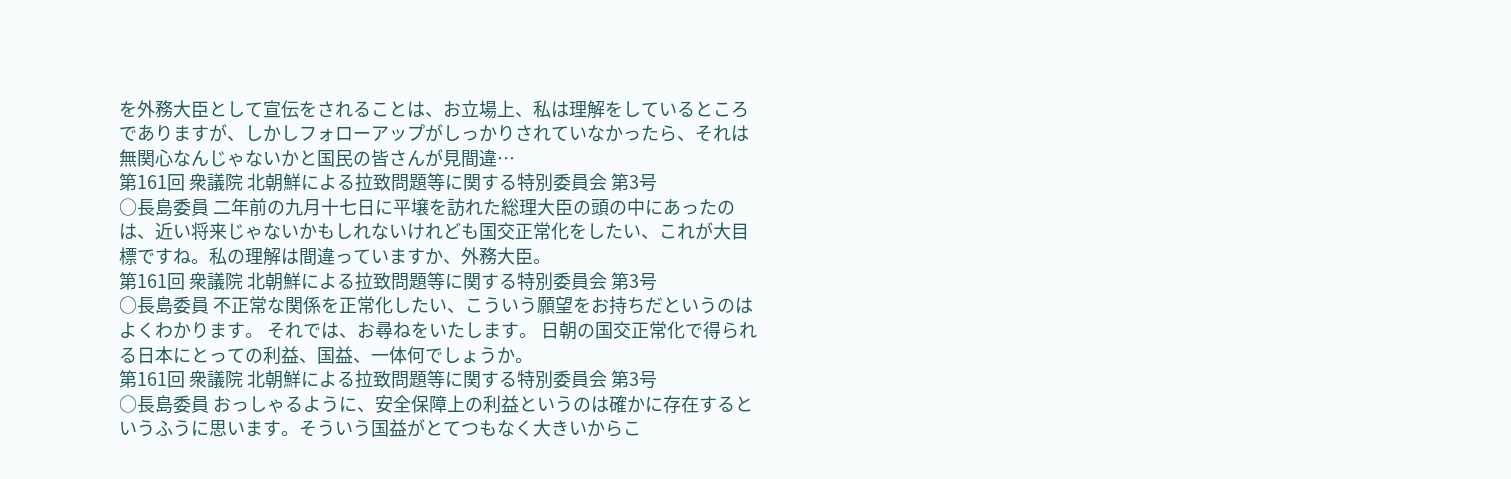を外務大臣として宣伝をされることは、お立場上、私は理解をしているところでありますが、しかしフォローアップがしっかりされていなかったら、それは無関心なんじゃないかと国民の皆さんが見間違…
第161回 衆議院 北朝鮮による拉致問題等に関する特別委員会 第3号
○長島委員 二年前の九月十七日に平壌を訪れた総理大臣の頭の中にあったのは、近い将来じゃないかもしれないけれども国交正常化をしたい、これが大目標ですね。私の理解は間違っていますか、外務大臣。
第161回 衆議院 北朝鮮による拉致問題等に関する特別委員会 第3号
○長島委員 不正常な関係を正常化したい、こういう願望をお持ちだというのはよくわかります。 それでは、お尋ねをいたします。 日朝の国交正常化で得られる日本にとっての利益、国益、一体何でしょうか。
第161回 衆議院 北朝鮮による拉致問題等に関する特別委員会 第3号
○長島委員 おっしゃるように、安全保障上の利益というのは確かに存在するというふうに思います。そういう国益がとてつもなく大きいからこ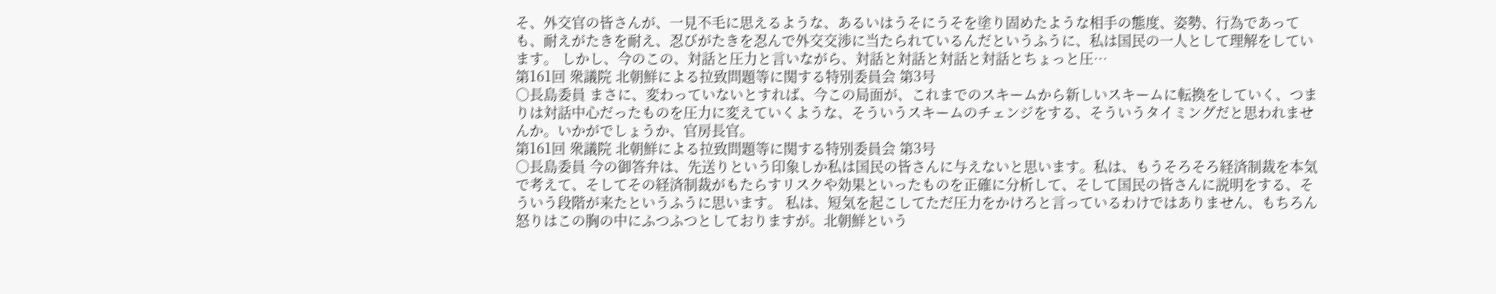そ、外交官の皆さんが、一見不毛に思えるような、あるいはうそにうそを塗り固めたような相手の態度、姿勢、行為であっても、耐えがたきを耐え、忍びがたきを忍んで外交交渉に当たられているんだというふうに、私は国民の一人として理解をしています。 しかし、今のこの、対話と圧力と言いながら、対話と対話と対話と対話とちょっと圧…
第161回 衆議院 北朝鮮による拉致問題等に関する特別委員会 第3号
○長島委員 まさに、変わっていないとすれば、今この局面が、これまでのスキームから新しいスキームに転換をしていく、つまりは対話中心だったものを圧力に変えていくような、そういうスキームのチェンジをする、そういうタイミングだと思われませんか。いかがでしょうか、官房長官。
第161回 衆議院 北朝鮮による拉致問題等に関する特別委員会 第3号
○長島委員 今の御答弁は、先送りという印象しか私は国民の皆さんに与えないと思います。私は、もうそろそろ経済制裁を本気で考えて、そしてその経済制裁がもたらすリスクや効果といったものを正確に分析して、そして国民の皆さんに説明をする、そういう段階が来たというふうに思います。 私は、短気を起こしてただ圧力をかけろと言っているわけではありません、もちろん怒りはこの胸の中にふつふつとしておりますが。北朝鮮という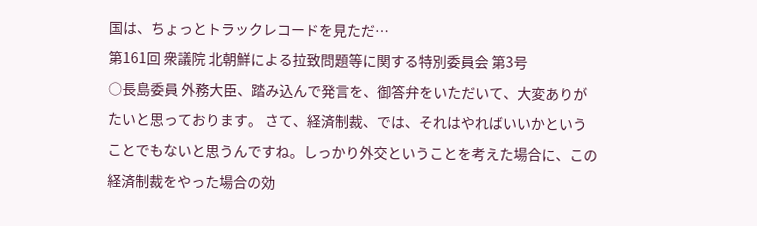国は、ちょっとトラックレコードを見ただ…
第161回 衆議院 北朝鮮による拉致問題等に関する特別委員会 第3号
○長島委員 外務大臣、踏み込んで発言を、御答弁をいただいて、大変ありがたいと思っております。 さて、経済制裁、では、それはやればいいかということでもないと思うんですね。しっかり外交ということを考えた場合に、この経済制裁をやった場合の効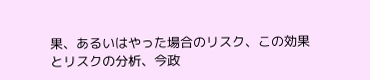果、あるいはやった場合のリスク、この効果とリスクの分析、今政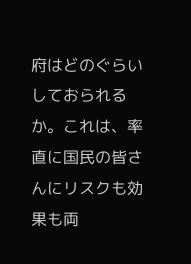府はどのぐらいしておられるか。これは、率直に国民の皆さんにリスクも効果も両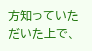方知っていただいた上で、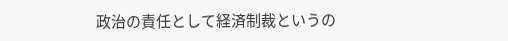政治の責任として経済制裁というの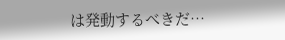は発動するべきだ…